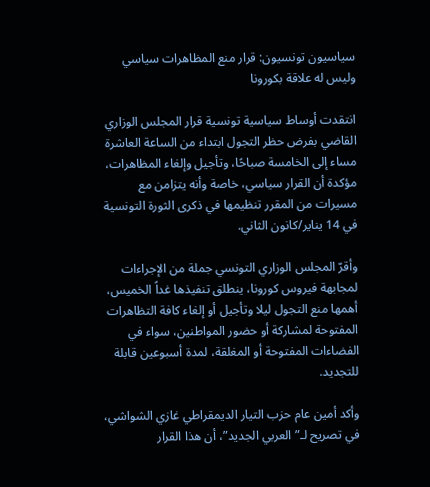سياسيون تونسيون: قرار منع المظاهرات سياسي وليس له علاقة بكورونا

انتقدت أوساط سياسية تونسية قرار المجلس الوزاري القاضي بفرض حظر التجول ابتداء من الساعة العاشرة مساء إلى الخامسة صباحًا، وتأجيل وإلغاء المظاهرات، مؤكدة أن القرار سياسي، خاصة وأنه يتزامن مع مسيرات من المقرر تنظيمها في ذكرى الثورة التونسية في 14 يناير/كانون الثاني.

وأقرّ المجلس الوزاري التونسي جملة من الإجراءات لمجابهة فيروس كورونا، ينطلق تنفيذها غداً الخميس، أهمها منع التجول ليلا وتأجيل أو إلغاء كافة التظاهرات المفتوحة لمشاركة أو حضور المواطنين، سواء في الفضاءات المفتوحة أو المغلقة، لمدة أسبوعين قابلة للتجديد.

وأكد أمين عام حزب التيار الديمقراطي غازي الشواشي، في تصريح لـ”العربي الجديد”، أن هذا القرار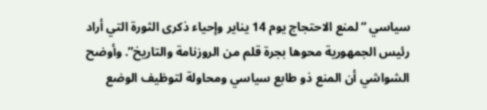سياسي “لمنع الاحتجاج يوم 14 يناير وإحياء ذكرى الثورة التي أراد رئيس الجمهورية محوها بجرة قلم من الروزنامة والتاريخ”. وأوضح الشواشي أن المنع ذو طابع سياسي ومحاولة لتوظيف الوضع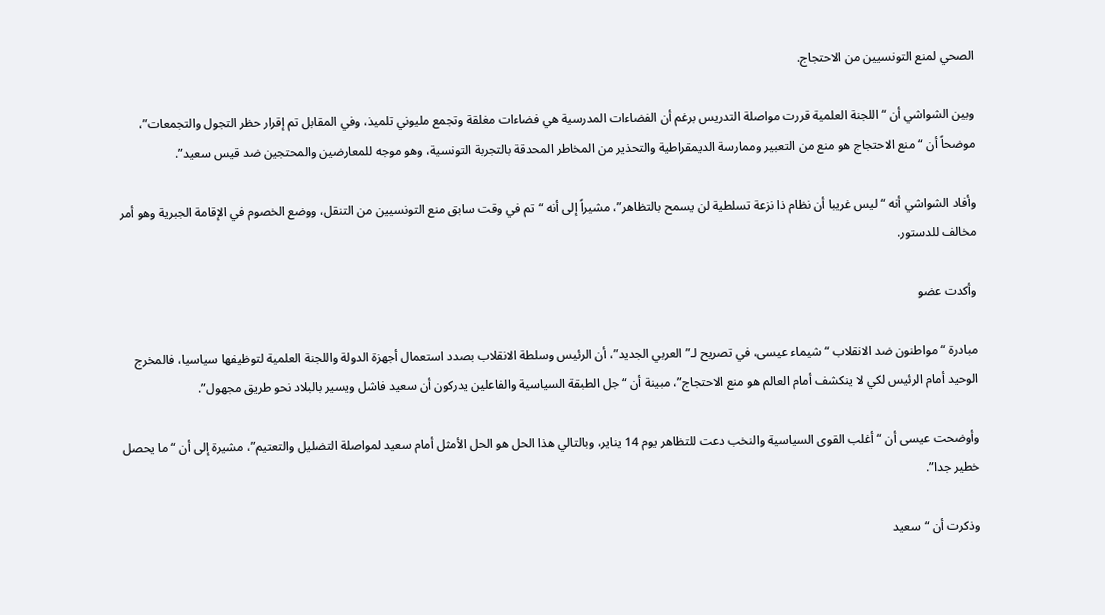الصحي لمنع التونسيين من الاحتجاج.

وبين الشواشي أن “اللجنة العلمية قررت مواصلة التدريس برغم أن الفضاءات المدرسية هي فضاءات مغلقة وتجمع مليوني تلميذ، وفي المقابل تم إقرار حظر التجول والتجمعات”، موضحاً أن “منع الاحتجاج هو منع من التعبير وممارسة الديمقراطية والتحذير من المخاطر المحدقة بالتجربة التونسية، وهو موجه للمعارضين والمحتجين ضد قيس سعيد”.

وأفاد الشواشي أنه “ليس غريبا أن نظام ذا نزعة تسلطية لن يسمح بالتظاهر”، مشيراً إلى أنه “تم في وقت سابق منع التونسيين من التنقل، ووضع الخصوم في الإقامة الجبرية وهو أمر مخالف للدستور.

وأكدت عضو

مبادرة “مواطنون ضد الانقلاب “شيماء عيسى، في تصريح لـ”العربي الجديد”، أن الرئيس وسلطة الانقلاب بصدد استعمال أجهزة الدولة واللجنة العلمية لتوظيفها سياسيا، فالمخرج الوحيد أمام الرئيس لكي لا ينكشف أمام العالم هو منع الاحتجاج”، مبينة أن “جل الطبقة السياسية والفاعلين يدركون أن سعيد فاشل ويسير بالبلاد نحو طريق مجهول”.

وأوضحت عيسى أن “أغلب القوى السياسية والنخب دعت للتظاهر يوم 14 يناير، وبالتالي هذا الحل هو الحل الأمثل أمام سعيد لمواصلة التضليل والتعتيم”، مشيرة إلى أن “ما يحصل خطير جدا”.

وذكرت أن “سعيد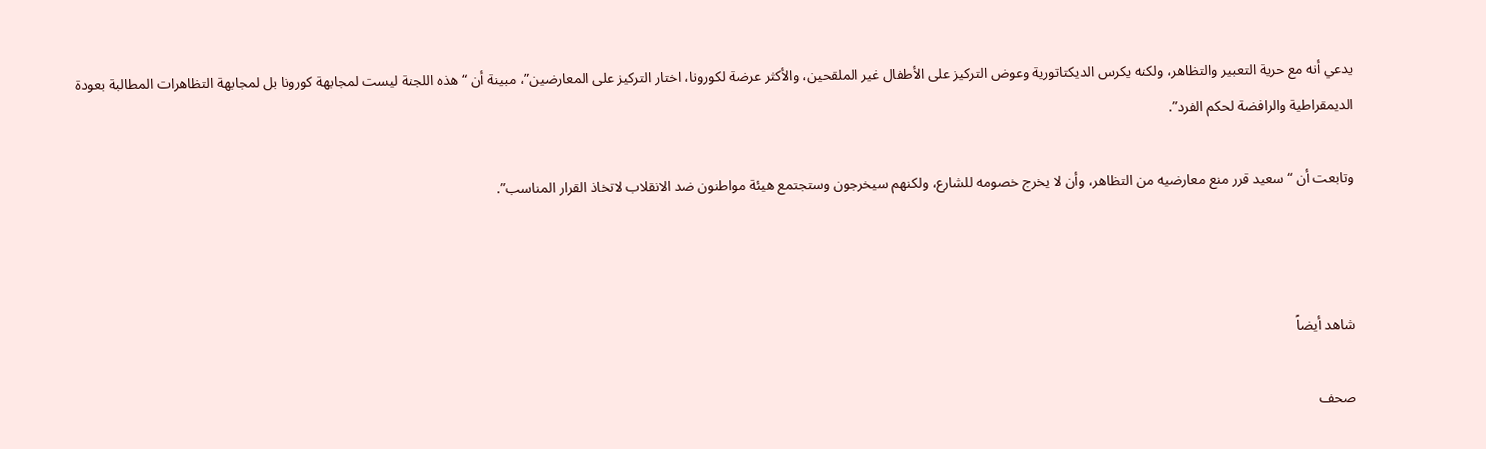يدعي أنه مع حرية التعبير والتظاهر، ولكنه يكرس الديكتاتورية وعوض التركيز على الأطفال غير الملقحين، والأكثر عرضة لكورونا، اختار التركيز على المعارضين”، مبينة أن “هذه اللجنة ليست لمجابهة كورونا بل لمجابهة التظاهرات المطالبة بعودة الديمقراطية والرافضة لحكم الفرد”.

وتابعت أن “سعيد قرر منع معارضيه من التظاهر، وأن لا يخرج خصومه للشارع، ولكنهم سيخرجون وستجتمع هيئة مواطنون ضد الانقلاب لاتخاذ القرار المناسب”.



شاهد أيضاً

صحف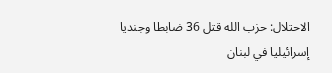الاحتلال: حزب الله قتل 36 ضابطا وجنديا إسرائيليا في لبنان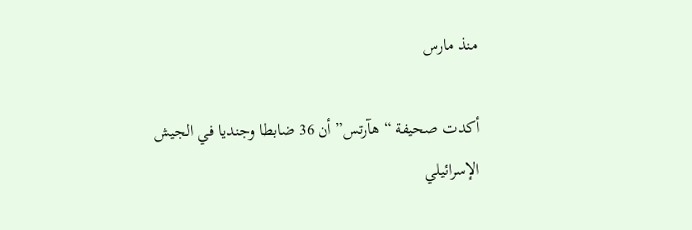منذ مارس

أكدت صحيفة “هآرتس” أن 36 ضابطا وجنديا في الجيش الإسرائيلي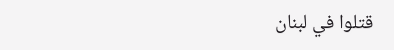قتلوا في لبنان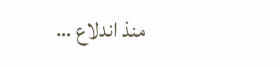منذ اندلاع …